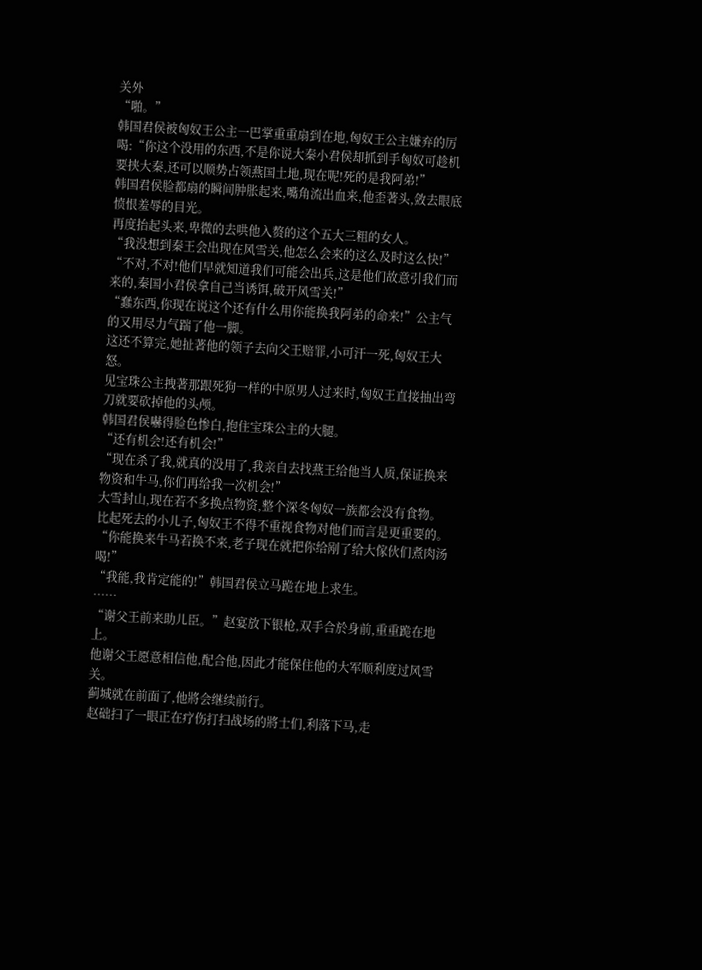关外
“啪。”
韩国君侯被匈奴王公主一巴掌重重扇到在地,匈奴王公主嫌弃的厉喝:“你这个没用的东西,不是你说大秦小君侯却抓到手匈奴可趁机要挟大秦,还可以顺势占领燕国土地,现在呢!死的是我阿弟!”
韩国君侯脸都扇的瞬间肿胀起来,嘴角流出血来,他歪著头,敛去眼底愤恨羞辱的目光。
再度抬起头来,卑微的去哄他入赘的这个五大三粗的女人。
“我没想到秦王会出现在风雪关,他怎么会来的这么及时这么快!”
“不对,不对!他们早就知道我们可能会出兵,这是他们故意引我们而来的,秦国小君侯拿自己当诱饵,破开风雪关!”
“蠢东西,你现在说这个还有什么用你能换我阿弟的命来!”公主气的又用尽力气踹了他一脚。
这还不算完,她扯著他的领子去向父王赔罪,小可汗一死,匈奴王大怒。
见宝珠公主拽著那跟死狗一样的中原男人过来时,匈奴王直接抽出弯刀就要砍掉他的头颅。
韩国君侯嚇得脸色惨白,抱住宝珠公主的大腿。
“还有机会!还有机会!”
“现在杀了我,就真的没用了,我亲自去找燕王给他当人质,保证换来物资和牛马,你们再给我一次机会!”
大雪封山,现在若不多换点物资,整个深冬匈奴一族都会没有食物。
比起死去的小儿子,匈奴王不得不重视食物对他们而言是更重要的。
“你能换来牛马若换不来,老子现在就把你给剐了给大傢伙们煮肉汤喝!”
“我能,我肯定能的!”韩国君侯立马跪在地上求生。
……
“谢父王前来助儿臣。”赵宴放下银枪,双手合於身前,重重跪在地上。
他谢父王愿意相信他,配合他,因此才能保住他的大军顺利度过风雪关。
蓟城就在前面了,他將会继续前行。
赵础扫了一眼正在疗伤打扫战场的將士们,利落下马,走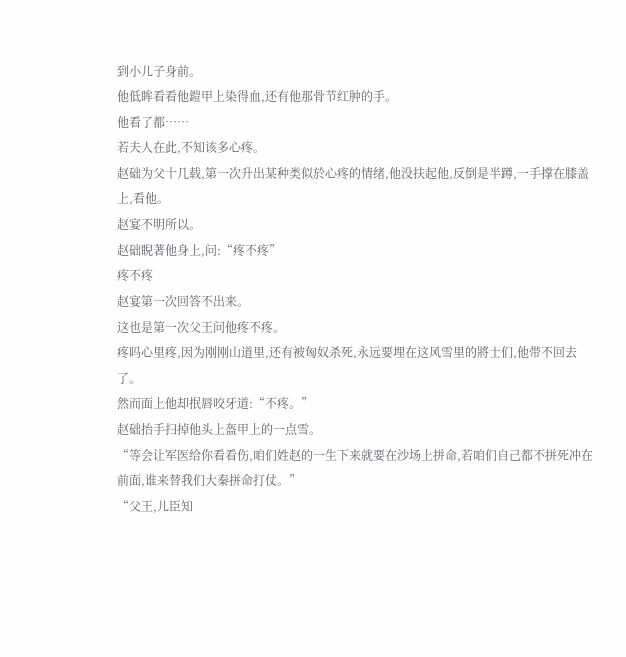到小儿子身前。
他低眸看看他鎧甲上染得血,还有他那骨节红肿的手。
他看了都……
若夫人在此,不知该多心疼。
赵础为父十几载,第一次升出某种类似於心疼的情绪,他没扶起他,反倒是半蹲,一手撑在膝盖上,看他。
赵宴不明所以。
赵础睨著他身上,问:“疼不疼”
疼不疼
赵宴第一次回答不出来。
这也是第一次父王问他疼不疼。
疼吗心里疼,因为刚刚山道里,还有被匈奴杀死,永远要埋在这风雪里的將士们,他带不回去了。
然而面上他却抿唇咬牙道:“不疼。”
赵础抬手扫掉他头上盔甲上的一点雪。
“等会让军医给你看看伤,咱们姓赵的一生下来就要在沙场上拼命,若咱们自己都不拼死冲在前面,谁来替我们大秦拼命打仗。”
“父王,儿臣知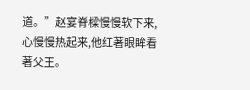道。”赵宴脊樑慢慢软下来,心慢慢热起来,他红著眼眸看著父王。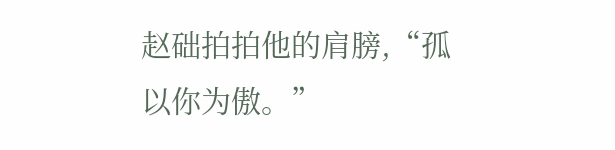赵础拍拍他的肩膀,“孤以你为傲。”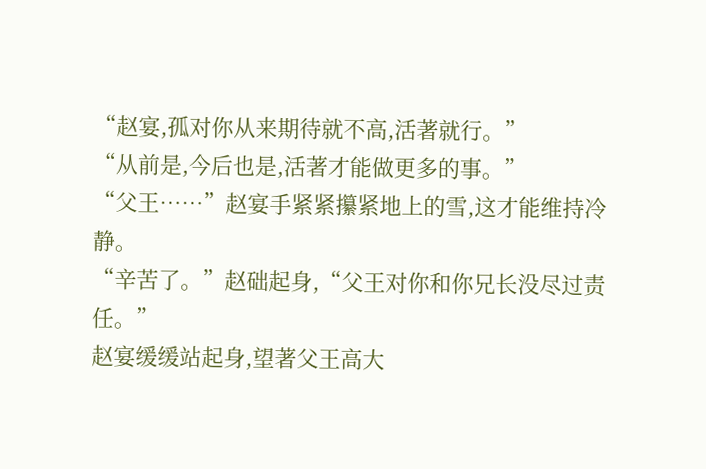“赵宴,孤对你从来期待就不高,活著就行。”
“从前是,今后也是,活著才能做更多的事。”
“父王……”赵宴手紧紧攥紧地上的雪,这才能维持冷静。
“辛苦了。”赵础起身,“父王对你和你兄长没尽过责任。”
赵宴缓缓站起身,望著父王高大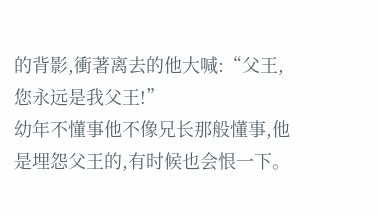的背影,衝著离去的他大喊:“父王,您永远是我父王!”
幼年不懂事他不像兄长那般懂事,他是埋怨父王的,有时候也会恨一下。